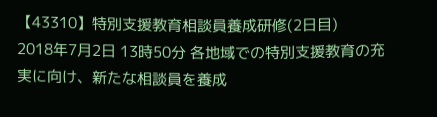【43310】特別支援教育相談員養成研修(2日目)
2018年7月2日 13時50分 各地域での特別支援教育の充実に向け、新たな相談員を養成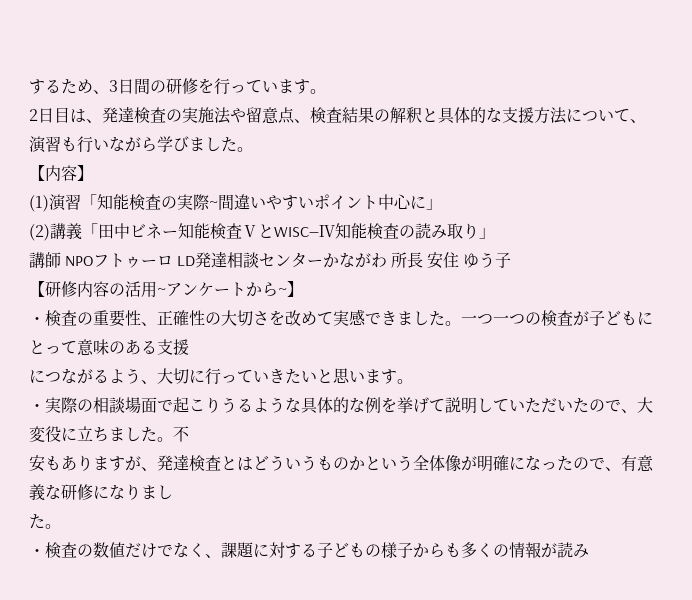するため、3日間の研修を行っています。
2日目は、発達検査の実施法や留意点、検査結果の解釈と具体的な支援方法について、演習も行いながら学びました。
【内容】
(1)演習「知能検査の実際~間違いやすいポイント中心に」
(2)講義「田中ビネー知能検査ⅤとWISC―Ⅳ知能検査の読み取り」
講師 NPOフトゥーロ LD発達相談センターかながわ 所長 安住 ゆう子
【研修内容の活用~アンケートから~】
・検査の重要性、正確性の大切さを改めて実感できました。一つ一つの検査が子どもにとって意味のある支援
につながるよう、大切に行っていきたいと思います。
・実際の相談場面で起こりうるような具体的な例を挙げて説明していただいたので、大変役に立ちました。不
安もありますが、発達検査とはどういうものかという全体像が明確になったので、有意義な研修になりまし
た。
・検査の数値だけでなく、課題に対する子どもの様子からも多くの情報が読み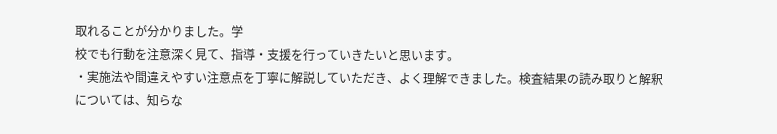取れることが分かりました。学
校でも行動を注意深く見て、指導・支援を行っていきたいと思います。
・実施法や間違えやすい注意点を丁寧に解説していただき、よく理解できました。検査結果の読み取りと解釈
については、知らな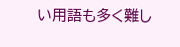い用語も多く難し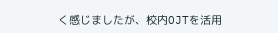く感じましたが、校内OJTを活用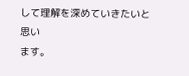して理解を深めていきたいと思い
ます。